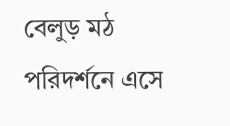বেলুড় মঠ পরিদর্শনে এসে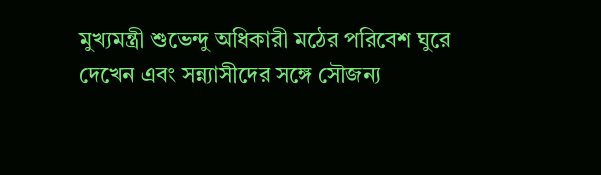মুখ্যমন্ত্রী শুভেন্দু অধিকারী মঠের পরিবেশ ঘুরে দেখেন এবং সন্ন্যাসীদের সঙ্গে সৌজন্য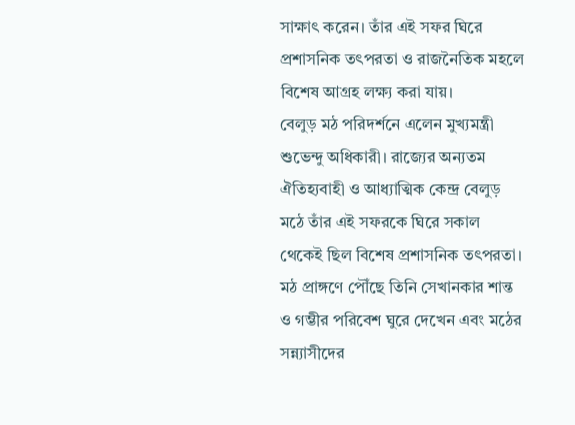সাক্ষাৎ করেন। তাঁর এই সফর ঘিরে প্রশাসনিক তৎপরতা ও রাজনৈতিক মহলে বিশেষ আগ্রহ লক্ষ্য করা যায়।
বেলুড় মঠ পরিদর্শনে এলেন মুখ্যমন্ত্রী শুভেন্দু অধিকারী। রাজ্যের অন্যতম ঐতিহ্যবাহী ও আধ্যাত্মিক কেন্দ্র বেলুড় মঠে তাঁর এই সফরকে ঘিরে সকাল থেকেই ছিল বিশেষ প্রশাসনিক তৎপরতা। মঠ প্রাঙ্গণে পৌঁছে তিনি সেখানকার শান্ত ও গম্ভীর পরিবেশ ঘুরে দেখেন এবং মঠের সন্ন্যাসীদের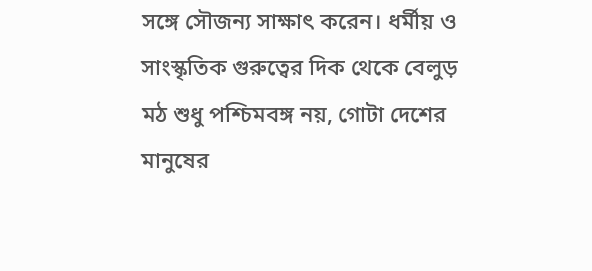সঙ্গে সৌজন্য সাক্ষাৎ করেন। ধর্মীয় ও সাংস্কৃতিক গুরুত্বের দিক থেকে বেলুড় মঠ শুধু পশ্চিমবঙ্গ নয়, গোটা দেশের মানুষের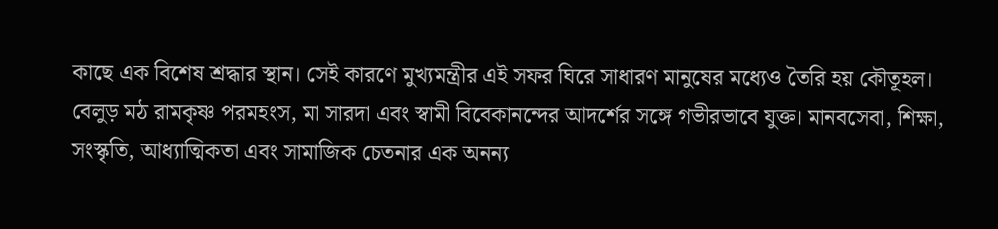কাছে এক বিশেষ শ্রদ্ধার স্থান। সেই কারণে মুখ্যমন্ত্রীর এই সফর ঘিরে সাধারণ মানুষের মধ্যেও তৈরি হয় কৌতূহল।
বেলুড় মঠ রামকৃষ্ণ পরমহংস, মা সারদা এবং স্বামী বিবেকানন্দের আদর্শের সঙ্গে গভীরভাবে যুক্ত। মানবসেবা, শিক্ষা, সংস্কৃতি, আধ্যাত্মিকতা এবং সামাজিক চেতনার এক অনন্য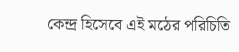কেন্দ্র হিসেবে এই মঠের পরিচিতি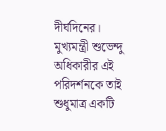দীর্ঘদিনের। মুখ্যমন্ত্রী শুভেন্দু অধিকারীর এই পরিদর্শনকে তাই শুধুমাত্র একটি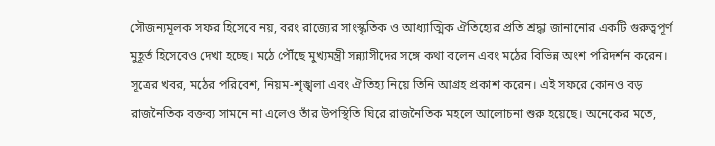সৌজন্যমূলক সফর হিসেবে নয়, বরং রাজ্যের সাংস্কৃতিক ও আধ্যাত্মিক ঐতিহ্যের প্রতি শ্রদ্ধা জানানোর একটি গুরুত্বপূর্ণ মুহূর্ত হিসেবেও দেখা হচ্ছে। মঠে পৌঁছে মুখ্যমন্ত্রী সন্ন্যাসীদের সঙ্গে কথা বলেন এবং মঠের বিভিন্ন অংশ পরিদর্শন করেন। সূত্রের খবর, মঠের পরিবেশ, নিয়ম-শৃঙ্খলা এবং ঐতিহ্য নিয়ে তিনি আগ্রহ প্রকাশ করেন। এই সফরে কোনও বড় রাজনৈতিক বক্তব্য সামনে না এলেও তাঁর উপস্থিতি ঘিরে রাজনৈতিক মহলে আলোচনা শুরু হয়েছে। অনেকের মতে,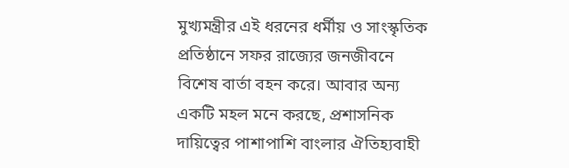মুখ্যমন্ত্রীর এই ধরনের ধর্মীয় ও সাংস্কৃতিক প্রতিষ্ঠানে সফর রাজ্যের জনজীবনে বিশেষ বার্তা বহন করে। আবার অন্য একটি মহল মনে করছে, প্রশাসনিক দায়িত্বের পাশাপাশি বাংলার ঐতিহ্যবাহী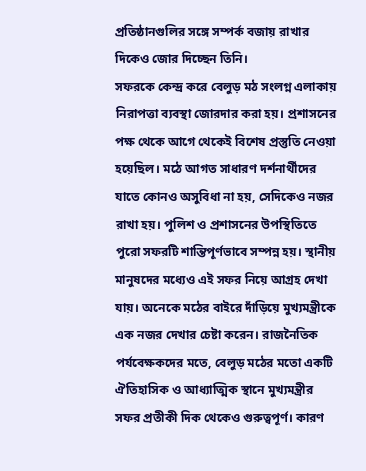প্রতিষ্ঠানগুলির সঙ্গে সম্পর্ক বজায় রাখার দিকেও জোর দিচ্ছেন তিনি।
সফরকে কেন্দ্র করে বেলুড় মঠ সংলগ্ন এলাকায় নিরাপত্তা ব্যবস্থা জোরদার করা হয়। প্রশাসনের পক্ষ থেকে আগে থেকেই বিশেষ প্রস্তুতি নেওয়া হয়েছিল। মঠে আগত সাধারণ দর্শনার্থীদের যাতে কোনও অসুবিধা না হয়, সেদিকেও নজর রাখা হয়। পুলিশ ও প্রশাসনের উপস্থিতিতে পুরো সফরটি শান্তিপূর্ণভাবে সম্পন্ন হয়। স্থানীয় মানুষদের মধ্যেও এই সফর নিয়ে আগ্রহ দেখা যায়। অনেকে মঠের বাইরে দাঁড়িয়ে মুখ্যমন্ত্রীকে এক নজর দেখার চেষ্টা করেন। রাজনৈতিক পর্যবেক্ষকদের মতে, বেলুড় মঠের মতো একটি ঐতিহাসিক ও আধ্যাত্মিক স্থানে মুখ্যমন্ত্রীর সফর প্রতীকী দিক থেকেও গুরুত্বপূর্ণ। কারণ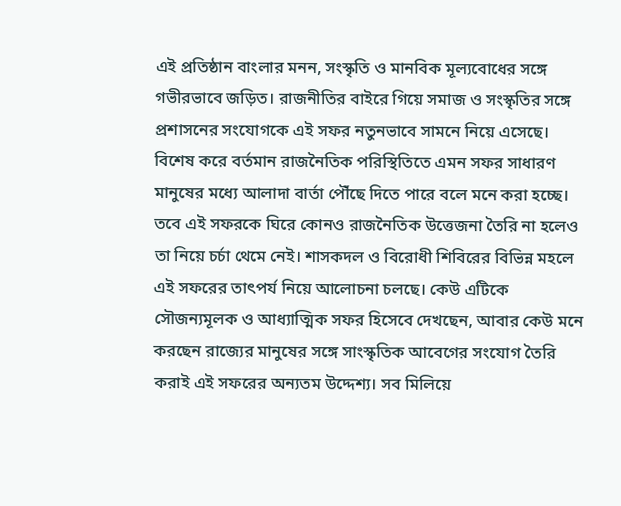এই প্রতিষ্ঠান বাংলার মনন, সংস্কৃতি ও মানবিক মূল্যবোধের সঙ্গে গভীরভাবে জড়িত। রাজনীতির বাইরে গিয়ে সমাজ ও সংস্কৃতির সঙ্গে প্রশাসনের সংযোগকে এই সফর নতুনভাবে সামনে নিয়ে এসেছে। বিশেষ করে বর্তমান রাজনৈতিক পরিস্থিতিতে এমন সফর সাধারণ মানুষের মধ্যে আলাদা বার্তা পৌঁছে দিতে পারে বলে মনে করা হচ্ছে।
তবে এই সফরকে ঘিরে কোনও রাজনৈতিক উত্তেজনা তৈরি না হলেও তা নিয়ে চর্চা থেমে নেই। শাসকদল ও বিরোধী শিবিরের বিভিন্ন মহলে এই সফরের তাৎপর্য নিয়ে আলোচনা চলছে। কেউ এটিকে সৌজন্যমূলক ও আধ্যাত্মিক সফর হিসেবে দেখছেন, আবার কেউ মনে করছেন রাজ্যের মানুষের সঙ্গে সাংস্কৃতিক আবেগের সংযোগ তৈরি করাই এই সফরের অন্যতম উদ্দেশ্য। সব মিলিয়ে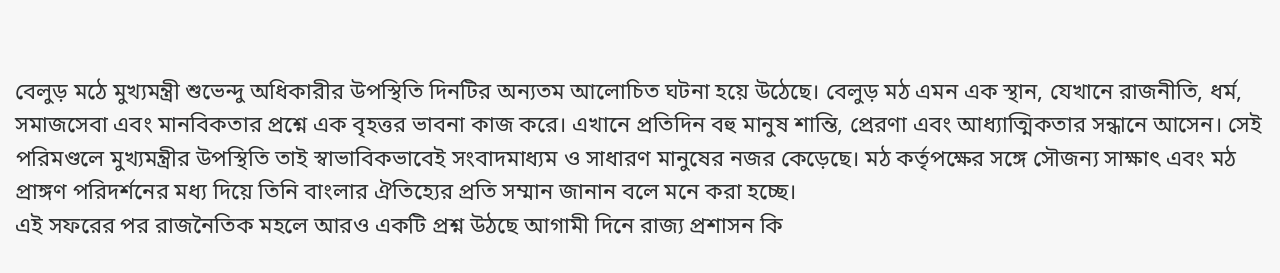বেলুড় মঠে মুখ্যমন্ত্রী শুভেন্দু অধিকারীর উপস্থিতি দিনটির অন্যতম আলোচিত ঘটনা হয়ে উঠেছে। বেলুড় মঠ এমন এক স্থান, যেখানে রাজনীতি, ধর্ম, সমাজসেবা এবং মানবিকতার প্রশ্নে এক বৃহত্তর ভাবনা কাজ করে। এখানে প্রতিদিন বহু মানুষ শান্তি, প্রেরণা এবং আধ্যাত্মিকতার সন্ধানে আসেন। সেই পরিমণ্ডলে মুখ্যমন্ত্রীর উপস্থিতি তাই স্বাভাবিকভাবেই সংবাদমাধ্যম ও সাধারণ মানুষের নজর কেড়েছে। মঠ কর্তৃপক্ষের সঙ্গে সৌজন্য সাক্ষাৎ এবং মঠ প্রাঙ্গণ পরিদর্শনের মধ্য দিয়ে তিনি বাংলার ঐতিহ্যের প্রতি সম্মান জানান বলে মনে করা হচ্ছে।
এই সফরের পর রাজনৈতিক মহলে আরও একটি প্রশ্ন উঠছে আগামী দিনে রাজ্য প্রশাসন কি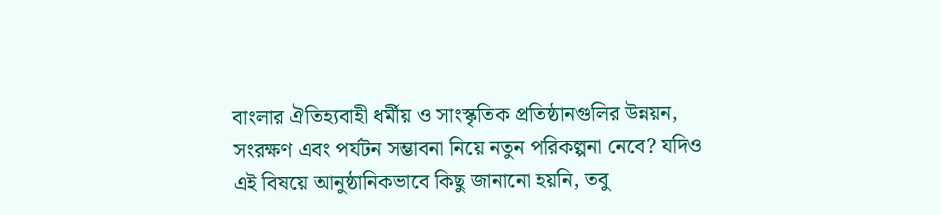বাংলার ঐতিহ্যবাহী ধর্মীয় ও সাংস্কৃতিক প্রতিষ্ঠানগুলির উন্নয়ন, সংরক্ষণ এবং পর্যটন সম্ভাবনা নিয়ে নতুন পরিকল্পনা নেবে? যদিও এই বিষয়ে আনুষ্ঠানিকভাবে কিছু জানানো হয়নি, তবু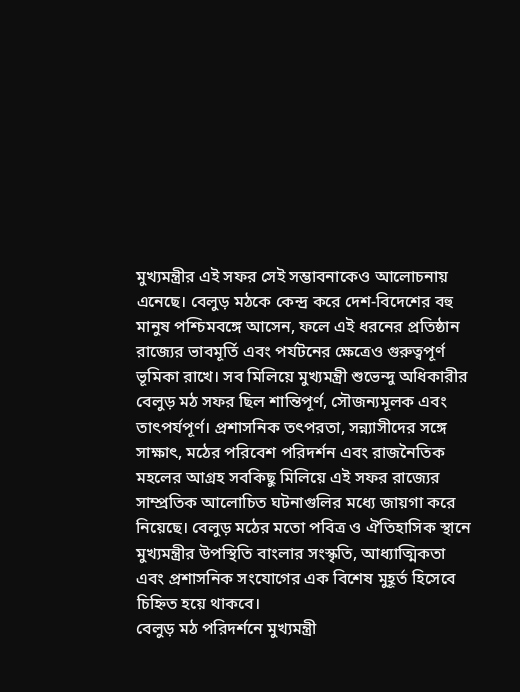মুখ্যমন্ত্রীর এই সফর সেই সম্ভাবনাকেও আলোচনায় এনেছে। বেলুড় মঠকে কেন্দ্র করে দেশ-বিদেশের বহু মানুষ পশ্চিমবঙ্গে আসেন, ফলে এই ধরনের প্রতিষ্ঠান রাজ্যের ভাবমূর্তি এবং পর্যটনের ক্ষেত্রেও গুরুত্বপূর্ণ ভূমিকা রাখে। সব মিলিয়ে মুখ্যমন্ত্রী শুভেন্দু অধিকারীর বেলুড় মঠ সফর ছিল শান্তিপূর্ণ, সৌজন্যমূলক এবং তাৎপর্যপূর্ণ। প্রশাসনিক তৎপরতা, সন্ন্যাসীদের সঙ্গে সাক্ষাৎ, মঠের পরিবেশ পরিদর্শন এবং রাজনৈতিক মহলের আগ্রহ সবকিছু মিলিয়ে এই সফর রাজ্যের সাম্প্রতিক আলোচিত ঘটনাগুলির মধ্যে জায়গা করে নিয়েছে। বেলুড় মঠের মতো পবিত্র ও ঐতিহাসিক স্থানে মুখ্যমন্ত্রীর উপস্থিতি বাংলার সংস্কৃতি, আধ্যাত্মিকতা এবং প্রশাসনিক সংযোগের এক বিশেষ মুহূর্ত হিসেবে চিহ্নিত হয়ে থাকবে।
বেলুড় মঠ পরিদর্শনে মুখ্যমন্ত্রী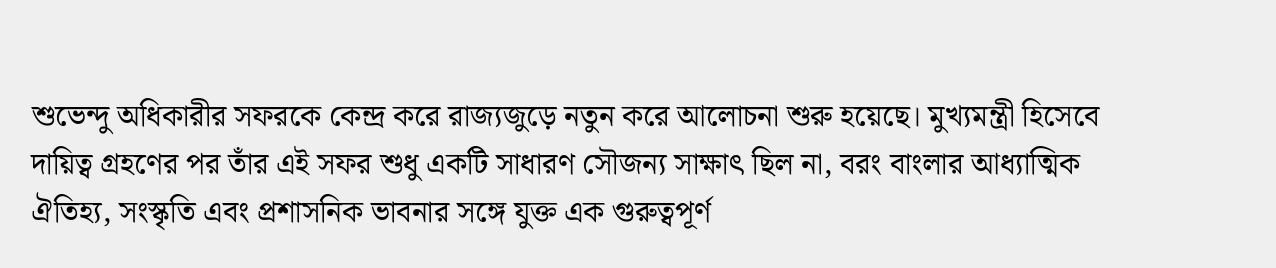শুভেন্দু অধিকারীর সফরকে কেন্দ্র করে রাজ্যজুড়ে নতুন করে আলোচনা শুরু হয়েছে। মুখ্যমন্ত্রী হিসেবে দায়িত্ব গ্রহণের পর তাঁর এই সফর শুধু একটি সাধারণ সৌজন্য সাক্ষাৎ ছিল না, বরং বাংলার আধ্যাত্মিক ঐতিহ্য, সংস্কৃতি এবং প্রশাসনিক ভাবনার সঙ্গে যুক্ত এক গুরুত্বপূর্ণ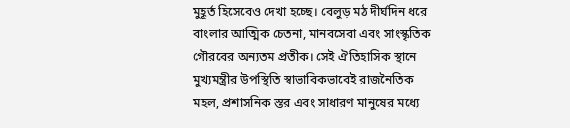মুহূর্ত হিসেবেও দেখা হচ্ছে। বেলুড় মঠ দীর্ঘদিন ধরে বাংলার আত্মিক চেতনা, মানবসেবা এবং সাংস্কৃতিক গৌরবের অন্যতম প্রতীক। সেই ঐতিহাসিক স্থানে মুখ্যমন্ত্রীর উপস্থিতি স্বাভাবিকভাবেই রাজনৈতিক মহল, প্রশাসনিক স্তর এবং সাধারণ মানুষের মধ্যে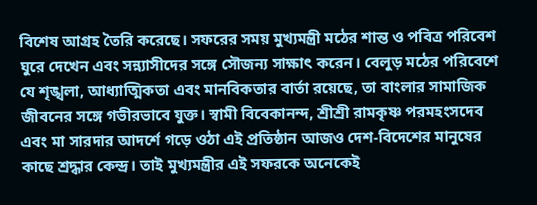বিশেষ আগ্রহ তৈরি করেছে। সফরের সময় মুখ্যমন্ত্রী মঠের শান্ত ও পবিত্র পরিবেশ ঘুরে দেখেন এবং সন্ন্যাসীদের সঙ্গে সৌজন্য সাক্ষাৎ করেন। বেলুড় মঠের পরিবেশে যে শৃঙ্খলা, আধ্যাত্মিকতা এবং মানবিকতার বার্তা রয়েছে, তা বাংলার সামাজিক জীবনের সঙ্গে গভীরভাবে যুক্ত। স্বামী বিবেকানন্দ, শ্রীশ্রী রামকৃষ্ণ পরমহংসদেব এবং মা সারদার আদর্শে গড়ে ওঠা এই প্রতিষ্ঠান আজও দেশ-বিদেশের মানুষের কাছে শ্রদ্ধার কেন্দ্র। তাই মুখ্যমন্ত্রীর এই সফরকে অনেকেই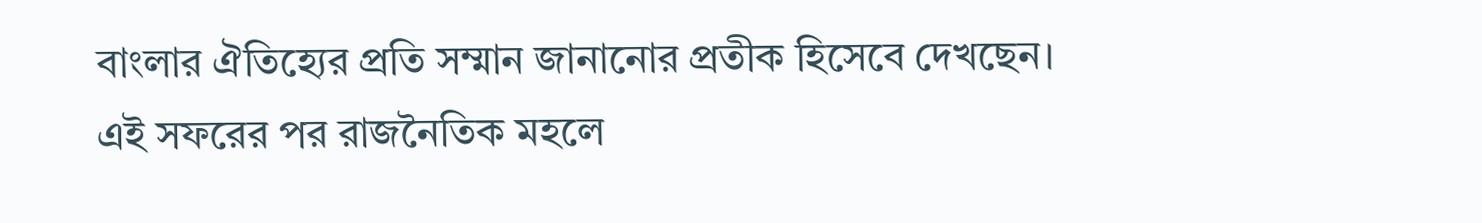বাংলার ঐতিহ্যের প্রতি সম্মান জানানোর প্রতীক হিসেবে দেখছেন।
এই সফরের পর রাজনৈতিক মহলে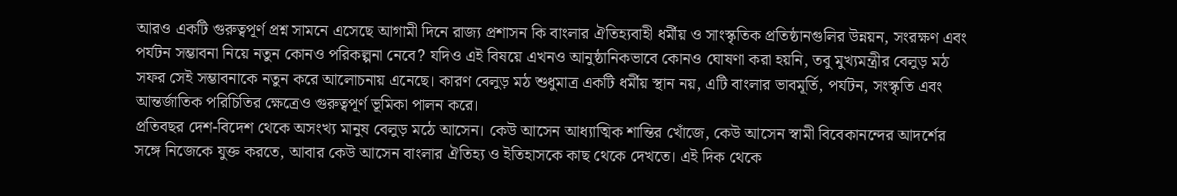আরও একটি গুরুত্বপূর্ণ প্রশ্ন সামনে এসেছে আগামী দিনে রাজ্য প্রশাসন কি বাংলার ঐতিহ্যবাহী ধর্মীয় ও সাংস্কৃতিক প্রতিষ্ঠানগুলির উন্নয়ন, সংরক্ষণ এবং পর্যটন সম্ভাবনা নিয়ে নতুন কোনও পরিকল্পনা নেবে? যদিও এই বিষয়ে এখনও আনুষ্ঠানিকভাবে কোনও ঘোষণা করা হয়নি, তবু মুখ্যমন্ত্রীর বেলুড় মঠ সফর সেই সম্ভাবনাকে নতুন করে আলোচনায় এনেছে। কারণ বেলুড় মঠ শুধুমাত্র একটি ধর্মীয় স্থান নয়, এটি বাংলার ভাবমূর্তি, পর্যটন, সংস্কৃতি এবং আন্তর্জাতিক পরিচিতির ক্ষেত্রেও গুরুত্বপূর্ণ ভূমিকা পালন করে।
প্রতিবছর দেশ-বিদেশ থেকে অসংখ্য মানুষ বেলুড় মঠে আসেন। কেউ আসেন আধ্যাত্মিক শান্তির খোঁজে, কেউ আসেন স্বামী বিবেকানন্দের আদর্শের সঙ্গে নিজেকে যুক্ত করতে, আবার কেউ আসেন বাংলার ঐতিহ্য ও ইতিহাসকে কাছ থেকে দেখতে। এই দিক থেকে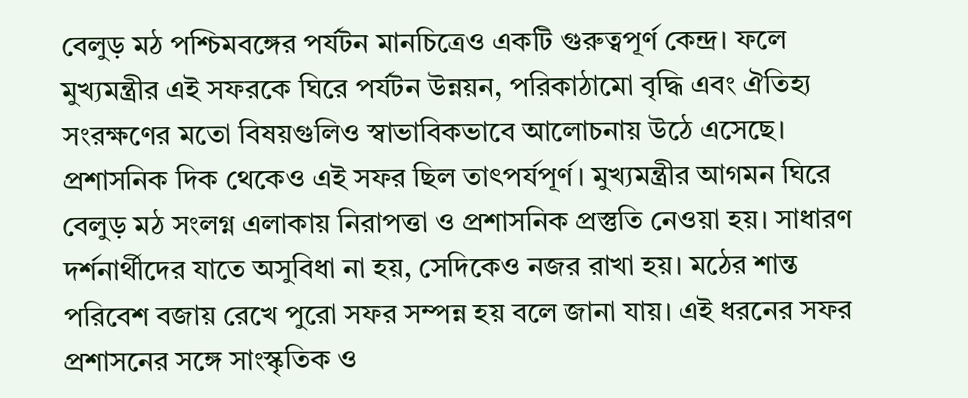বেলুড় মঠ পশ্চিমবঙ্গের পর্যটন মানচিত্রেও একটি গুরুত্বপূর্ণ কেন্দ্র। ফলে মুখ্যমন্ত্রীর এই সফরকে ঘিরে পর্যটন উন্নয়ন, পরিকাঠামো বৃদ্ধি এবং ঐতিহ্য সংরক্ষণের মতো বিষয়গুলিও স্বাভাবিকভাবে আলোচনায় উঠে এসেছে। প্রশাসনিক দিক থেকেও এই সফর ছিল তাৎপর্যপূর্ণ। মুখ্যমন্ত্রীর আগমন ঘিরে বেলুড় মঠ সংলগ্ন এলাকায় নিরাপত্তা ও প্রশাসনিক প্রস্তুতি নেওয়া হয়। সাধারণ দর্শনার্থীদের যাতে অসুবিধা না হয়, সেদিকেও নজর রাখা হয়। মঠের শান্ত পরিবেশ বজায় রেখে পুরো সফর সম্পন্ন হয় বলে জানা যায়। এই ধরনের সফর প্রশাসনের সঙ্গে সাংস্কৃতিক ও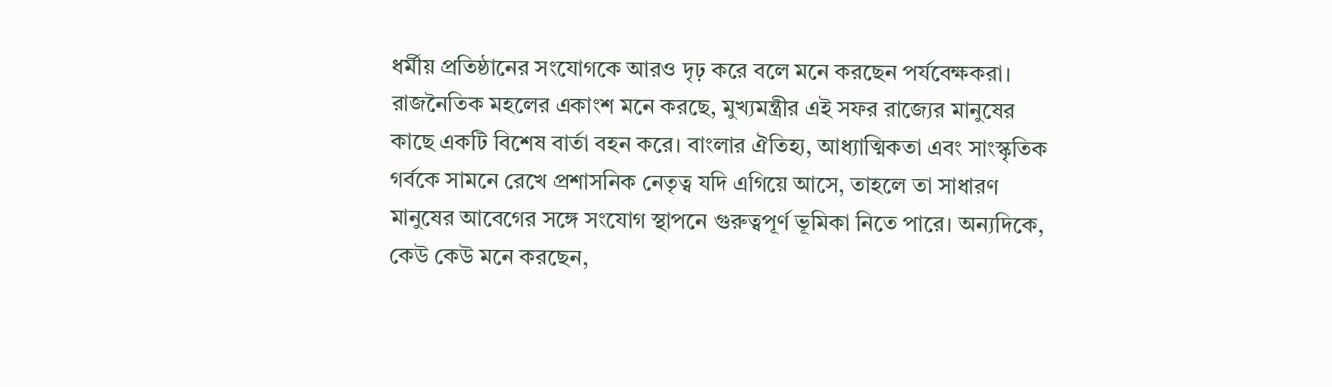ধর্মীয় প্রতিষ্ঠানের সংযোগকে আরও দৃঢ় করে বলে মনে করছেন পর্যবেক্ষকরা।
রাজনৈতিক মহলের একাংশ মনে করছে, মুখ্যমন্ত্রীর এই সফর রাজ্যের মানুষের কাছে একটি বিশেষ বার্তা বহন করে। বাংলার ঐতিহ্য, আধ্যাত্মিকতা এবং সাংস্কৃতিক গর্বকে সামনে রেখে প্রশাসনিক নেতৃত্ব যদি এগিয়ে আসে, তাহলে তা সাধারণ মানুষের আবেগের সঙ্গে সংযোগ স্থাপনে গুরুত্বপূর্ণ ভূমিকা নিতে পারে। অন্যদিকে, কেউ কেউ মনে করছেন,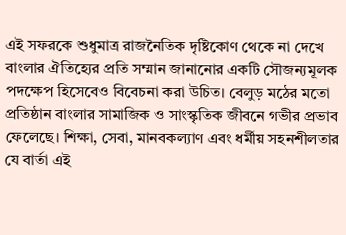এই সফরকে শুধুমাত্র রাজনৈতিক দৃষ্টিকোণ থেকে না দেখে বাংলার ঐতিহ্যের প্রতি সম্মান জানানোর একটি সৌজন্যমূলক পদক্ষেপ হিসেবেও বিবেচনা করা উচিত। বেলুড় মঠের মতো প্রতিষ্ঠান বাংলার সামাজিক ও সাংস্কৃতিক জীবনে গভীর প্রভাব ফেলেছে। শিক্ষা, সেবা, মানবকল্যাণ এবং ধর্মীয় সহনশীলতার যে বার্তা এই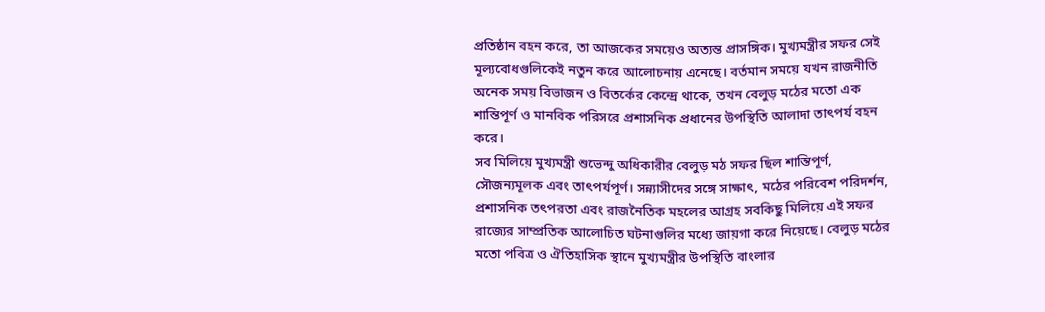প্রতিষ্ঠান বহন করে, তা আজকের সময়েও অত্যন্ত প্রাসঙ্গিক। মুখ্যমন্ত্রীর সফর সেই মূল্যবোধগুলিকেই নতুন করে আলোচনায় এনেছে। বর্তমান সময়ে যখন রাজনীতি অনেক সময় বিভাজন ও বিতর্কের কেন্দ্রে থাকে, তখন বেলুড় মঠের মতো এক শান্তিপূর্ণ ও মানবিক পরিসরে প্রশাসনিক প্রধানের উপস্থিতি আলাদা তাৎপর্য বহন করে।
সব মিলিয়ে মুখ্যমন্ত্রী শুভেন্দু অধিকারীর বেলুড় মঠ সফর ছিল শান্তিপূর্ণ, সৌজন্যমূলক এবং তাৎপর্যপূর্ণ। সন্ন্যাসীদের সঙ্গে সাক্ষাৎ, মঠের পরিবেশ পরিদর্শন, প্রশাসনিক তৎপরতা এবং রাজনৈতিক মহলের আগ্রহ সবকিছু মিলিয়ে এই সফর রাজ্যের সাম্প্রতিক আলোচিত ঘটনাগুলির মধ্যে জায়গা করে নিয়েছে। বেলুড় মঠের মতো পবিত্র ও ঐতিহাসিক স্থানে মুখ্যমন্ত্রীর উপস্থিতি বাংলার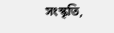সংস্কৃতি,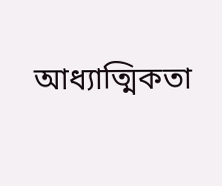আধ্যাত্মিকতা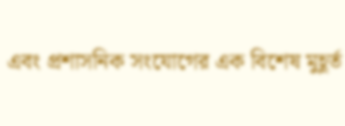এবং প্রশাসনিক সংযোগের এক বিশেষ মুহূর্ত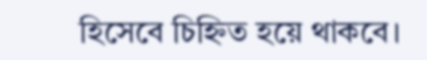হিসেবে চিহ্নিত হয়ে থাকবে।